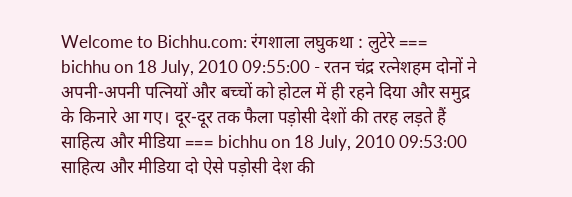Welcome to Bichhu.com: रंगशाला लघुकथा : लुटेरे === bichhu on 18 July, 2010 09:55:00 - रतन चंद्र रत्नेशहम दोनों ने अपनी-अपनी पत्नियों और बच्चों को होटल में ही रहने दिया और समुद्र के किनारे आ गए। दूर-दूर तक फैला पड़ोसी देशों की तरह लड़ते हैं साहित्य और मीडिया === bichhu on 18 July, 2010 09:53:00 साहित्य और मीडिया दो ऐसे पड़ोसी देश की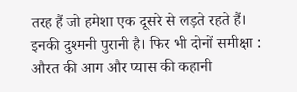तरह हैं जो हमेशा एक दूसरे से लड़ते रहते हैं। इनकी दुश्मनी पुरानी है। फिर भी दोनों समीक्षा : औरत की आग और प्यास की कहानी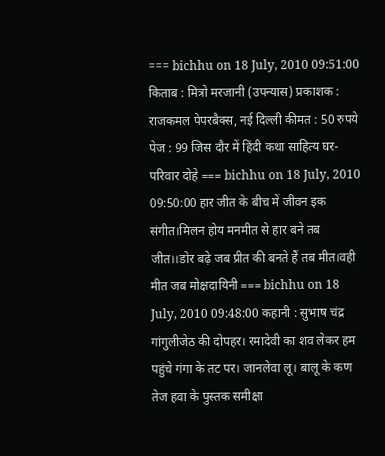=== bichhu on 18 July, 2010 09:51:00 किताब : मित्रो मरजानी (उपन्यास) प्रकाशक : राजकमल पेपरबैक्स, नई दिल्ली कीमत : 50 रुपये पेज : 99 जिस दौर में हिंदी कथा साहित्य घर-परिवार दोहे === bichhu on 18 July, 2010 09:50:00 हार जीत के बीच में जीवन इक संगीत।मिलन होय मनमीत से हार बने तब जीत।।डोर बढ़े जब प्रीत की बनते हैं तब मीत।वही मीत जब मोक्षदायिनी === bichhu on 18 July, 2010 09:48:00 कहानी : सुभाष चंद्र गांगुलीजेठ की दोपहर। रमादेवी का शव लेकर हम पहुंचे गंगा के तट पर। जानलेवा लू। बालू के कण तेज हवा के पुस्तक समीक्षा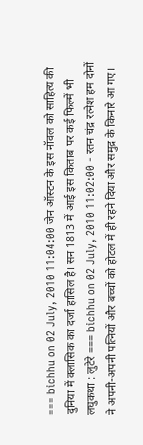=== bichhu on 02 July, 2010 11:04:00 जेन ऑस्टन के इस नॉवल को साहित्य की दुनिया में क्लासिक का दर्जा हासिल है। सन 1813 में आई इस किताब पर कई फिल्में भी लघुकथा : लुटेरे === bichhu on 02 July, 2010 11:02:00 - रतन चंद्र रत्नेश हम दोनों ने अपनी-अपनी पत्नियों और बच्चों को होटल में ही रहने दिया और समुद्र के किनारे आ गए।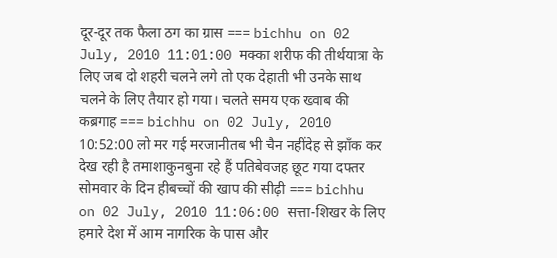दूर-दूर तक फैला ठग का ग्रास === bichhu on 02 July, 2010 11:01:00 मक्का शरीफ की तीर्थयात्रा के लिए जब दो शहरी चलने लगे तो एक देहाती भी उनके साथ चलने के लिए तैयार हो गया। चलते समय एक ख्वाब की कब्रगाह === bichhu on 02 July, 2010 10:52:00 लो मर गई मरजानीतब भी चैन नहींदेह से झाँक कर देख रही है तमाशाकुनबुना रहे हैं पतिबेवजह छूट गया दफ्तर सोमवार के दिन हीबच्चों की खाप की सीढ़ी === bichhu on 02 July, 2010 11:06:00 सत्ता-शिखर के लिए हमारे देश में आम नागरिक के पास और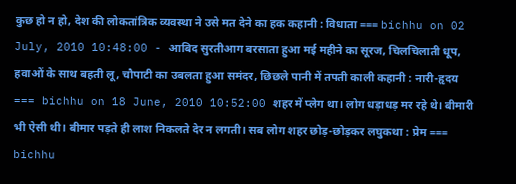कुछ हो न हो, देश की लोकतांत्रिक व्यवस्था ने उसे मत देने का हक कहानी : विधाता === bichhu on 02 July, 2010 10:48:00 - आबिद सुरतीआग बरसाता हुआ मई महीने का सूरज, चिलचिलाती धूप, हवाओं के साथ बहती लू, चौपाटी का उबलता हुआ समंदर, छिछले पानी में तपती काली कहानी : नारी-हृदय === bichhu on 18 June, 2010 10:52:00 शहर में प्लेग था। लोग धड़ाधड़ मर रहे थे। बीमारी भी ऐसी थी। बीमार पड़ते ही लाश निकलते देर न लगती। सब लोग शहर छोड़-छोड़कर लघुकथा : प्रेम === bichhu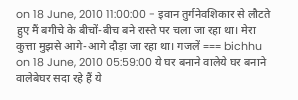on 18 June, 2010 11:00:00 - इवान तुर्गनेवशिकार से लौटते हुए मैं बगीचे के बीचों-बीच बने रास्ते पर चला जा रहा था। मेरा कुत्ता मुझसे आगे-आगे दौड़ा जा रहा था। गजलें === bichhu on 18 June, 2010 05:59:00 ये घर बनाने वालेये घर बनाने वालेबेघर सदा रहे हैं ये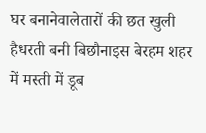घर बनानेवालेतारों की छत खुली हैधरती बनी बिछौनाइस बेरहम शहर में मस्ती में डूब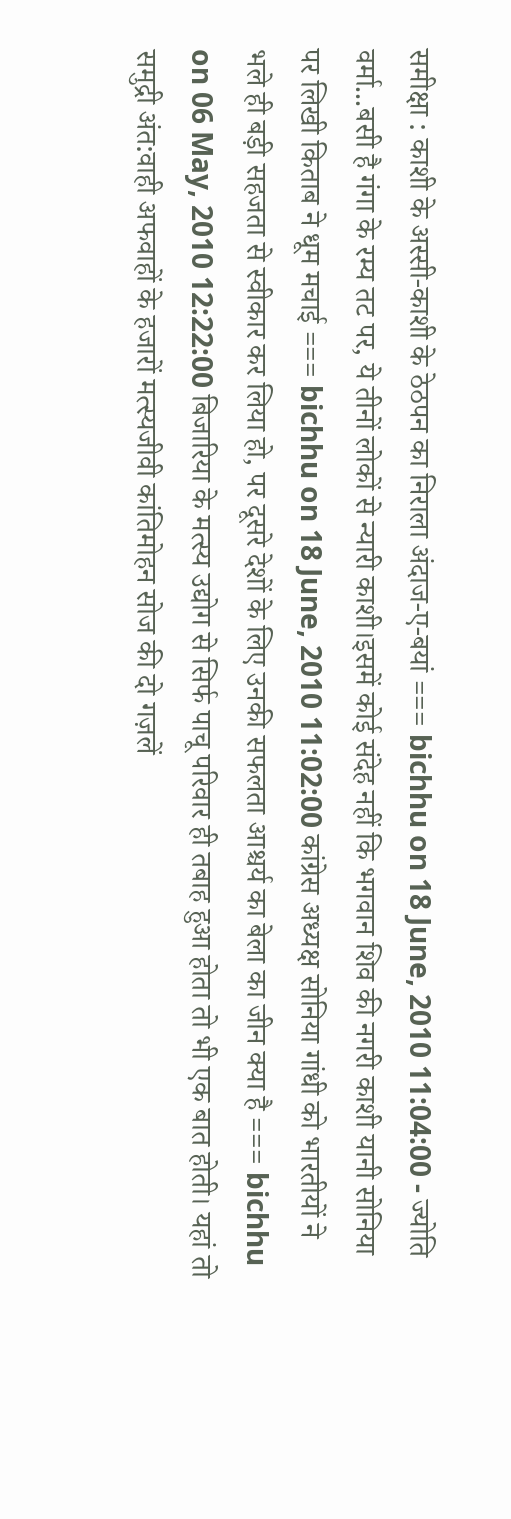समीक्षा : काशी के अस्सी-काशी के ठेठपन का निराला अंदाज-ए-बयां === bichhu on 18 June, 2010 11:04:00 - ज्योति वर्मा...बसी है गंगा के रम्य तट पर, ये तीनों लोकों से न्यारी काशी।इसमें कोई संदेह नहीं कि भगवान शिव की नगरी काशी यानी सोनिया पर लिखी किताब ने धूम मचाई === bichhu on 18 June, 2010 11:02:00 कांग्रेस अध्यक्ष सोनिया गांधी को भारतीयों ने भले ही बड़ी सहजता से स्वीकार कर लिया हो, पर दूसरे देशों के लिए उनकी सफलता आश्चर्य का बेला का जीन क्या है === bichhu on 06 May, 2010 12:22:00 बिजारिया के मत्स्य उद्योग से सिर्फ पाचू परिवार ही तबाह हुआ होता तो भी एक बात होती। यहां तो समुद्री अंत:वाही अफवाहों के हजारों मत्स्यजीवी कांतिमोहन सोज की दो गज़लें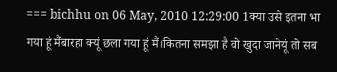=== bichhu on 06 May, 2010 12:29:00 1क्या उसे इतना भा गया हूं मैंबारहा क्यूं छला गया हूं मैं।कितना समझा है वो खुदा जानेयूं तो सब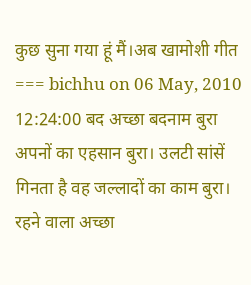कुछ सुना गया हूं मैं।अब खामोशी गीत === bichhu on 06 May, 2010 12:24:00 बद अच्छा बदनाम बुरा अपनों का एहसान बुरा। उलटी सांसें गिनता है वह जल्लादों का काम बुरा। रहने वाला अच्छा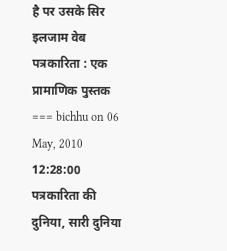है पर उसके सिर इलजाम वेब पत्रकारिता : एक प्रामाणिक पुस्तक === bichhu on 06 May, 2010 12:28:00 पत्रकारिता की दुनिया, सारी दुनिया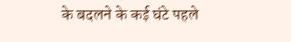के बदलने के कई घंटे पहले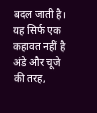बदल जाती है। यह सिर्फ एक कहावत नहीं है अंडे और चूजे की तरह,